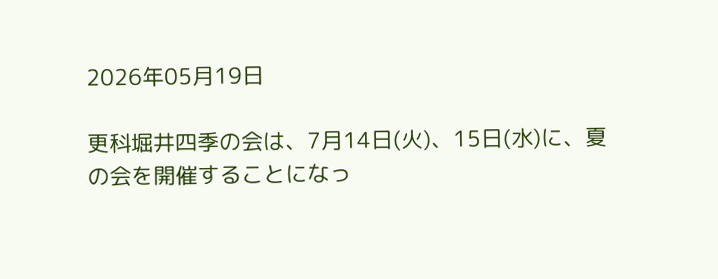2026年05月19日

更科堀井四季の会は、7月14日(火)、15日(水)に、夏の会を開催することになっ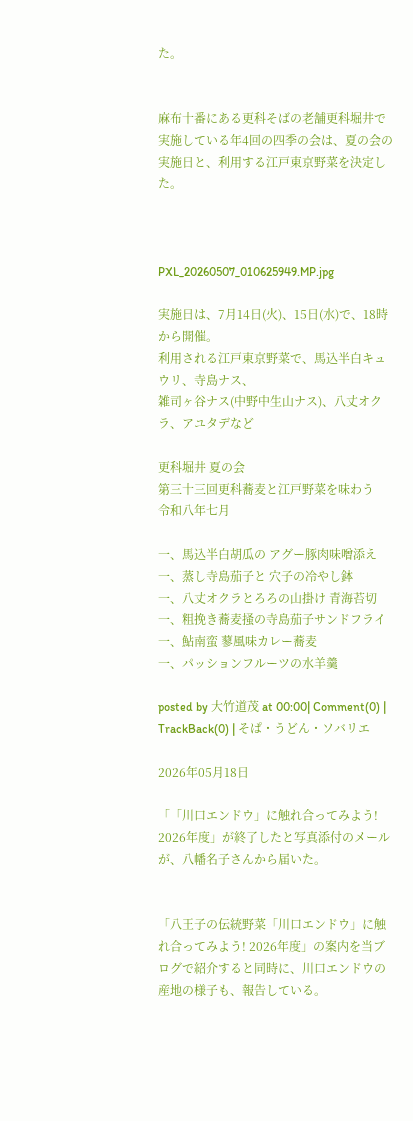た。


麻布十番にある更科そばの老舗更科堀井で実施している年4回の四季の会は、夏の会の実施日と、利用する江戸東京野菜を決定した。



PXL_20260507_010625949.MP.jpg

実施日は、7月14日(火)、15日(水)で、18時から開催。
利用される江戸東京野菜で、馬込半白キュウリ、寺島ナス、
雑司ヶ谷ナス(中野中生山ナス)、八丈オクラ、アユタデなど

更科堀井 夏の会
第三十三回更科蕎麦と江戸野菜を味わう
令和八年七月

一、馬込半白胡瓜の アグー豚肉味噌添え
一、蒸し寺島茄子と 穴子の冷やし鉢
一、八丈オクラとろろの山掛け 青海苔切
一、粗挽き蕎麦掻の寺島茄子サンドフライ
一、鮎南蛮 蓼風味カレー蕎麦
一、パッションフルーツの水羊羹

posted by 大竹道茂 at 00:00| Comment(0) | TrackBack(0) | そぱ・うどん・ソバリエ

2026年05月18日

「「川口エンドウ」に触れ合ってみよう! 2026年度」が終了したと写真添付のメールが、八幡名子さんから届いた。


「八王子の伝統野菜「川口エンドウ」に触れ合ってみよう! 2026年度」の案内を当ブログで紹介すると同時に、川口エンドウの産地の様子も、報告している。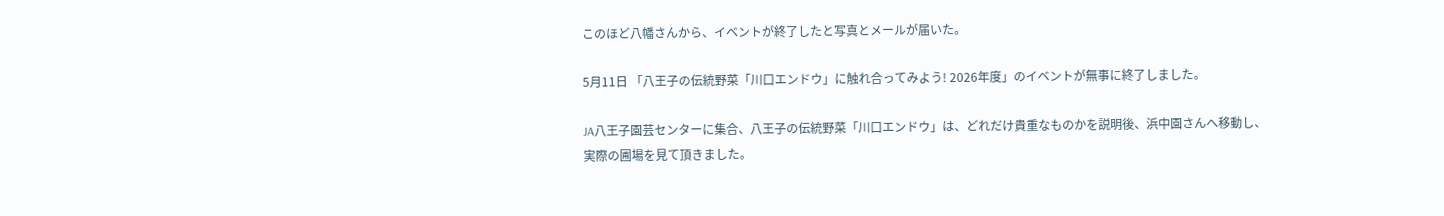このほど八幡さんから、イベントが終了したと写真とメールが届いた。

5月11日 「八王子の伝統野菜「川口エンドウ」に触れ合ってみよう! 2026年度」のイベントが無事に終了しました。

JA八王子園芸センターに集合、八王子の伝統野菜「川口エンドウ」は、どれだけ貴重なものかを説明後、浜中園さんへ移動し、
実際の圃場を見て頂きました。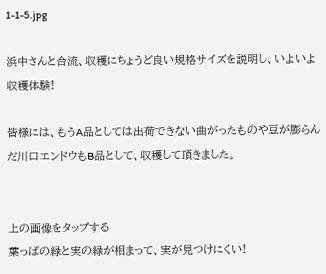1-1-5.jpg

浜中さんと合流、収穫にちょうど良い規格サイズを説明し、いよいよ
収穫体験!

皆様には、もうA品としては出荷できない曲がったものや豆が膨らんだ川口エンドウもB品として、収穫して頂きました。


上の画像をタップする
葉っぱの緑と実の緑が相まって、実が見つけにくい!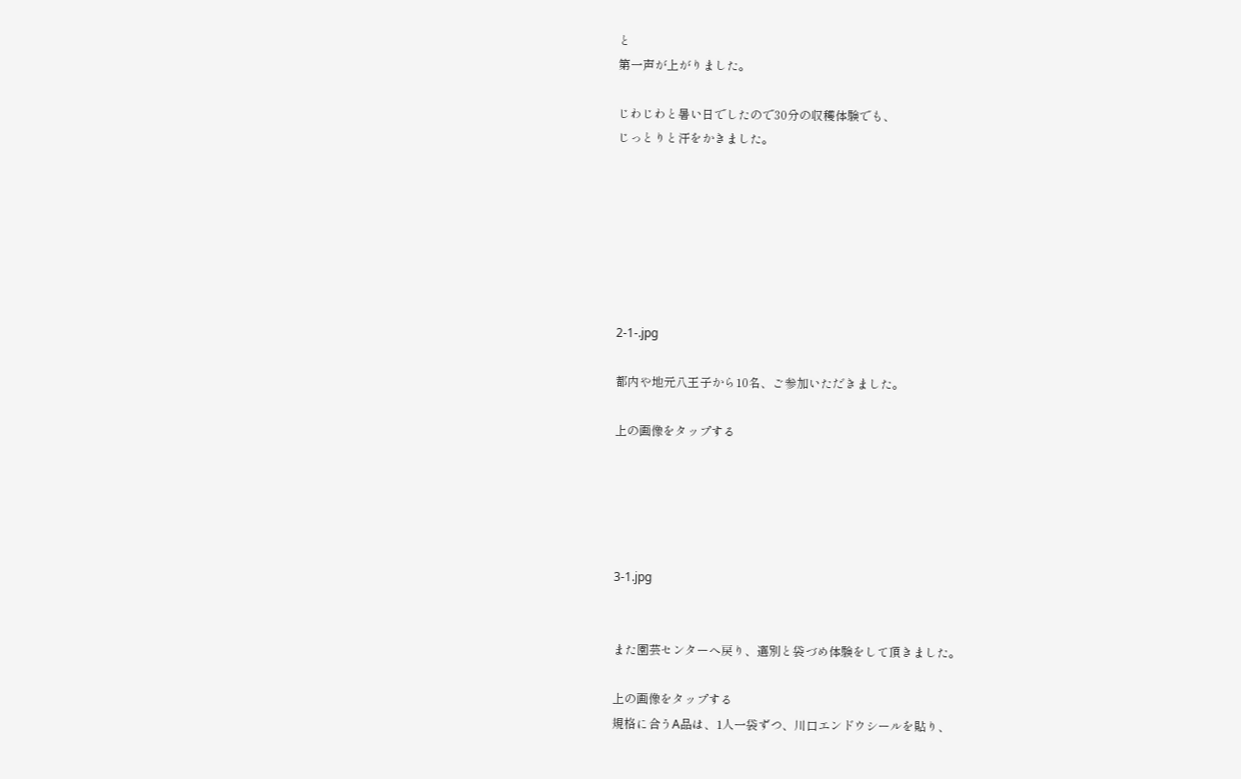と
第一声が上がりました。

じわじわと暑い日でしたので30分の収穫体験でも、
じっとりと汗をかきました。







2-1-.jpg

都内や地元八王子から10名、ご参加いただきました。

上の画像をタップする





3-1.jpg


また園芸センターへ戻り、選別と袋づめ体験をして頂きました。

上の画像をタップする
規格に合うA品は、1人一袋ずつ、川口エンドウシールを貼り、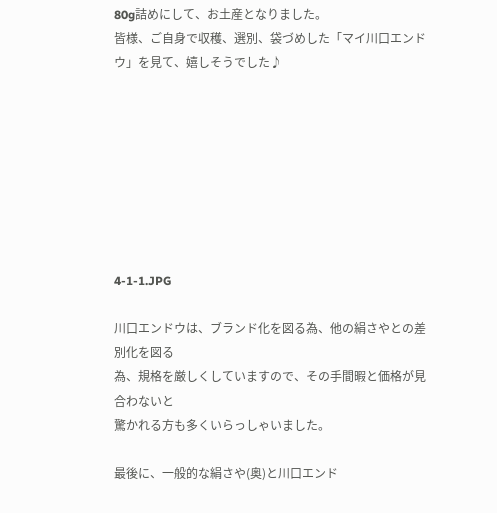80g詰めにして、お土産となりました。
皆様、ご自身で収穫、選別、袋づめした「マイ川口エンドウ」を見て、嬉しそうでした♪








4-1-1.JPG

川口エンドウは、ブランド化を図る為、他の絹さやとの差別化を図る
為、規格を厳しくしていますので、その手間暇と価格が見合わないと
驚かれる方も多くいらっしゃいました。

最後に、一般的な絹さや(奥)と川口エンド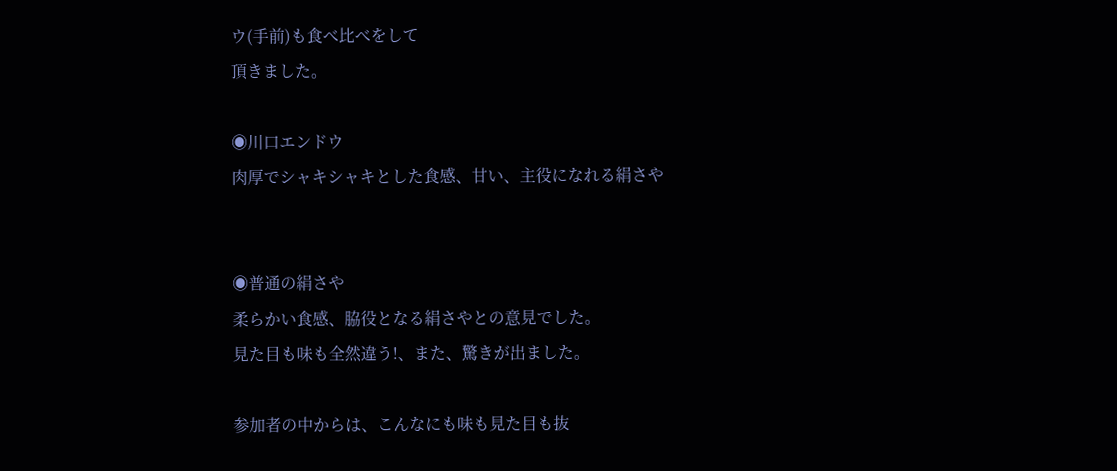ウ(手前)も食べ比べをして
頂きました。

◉川口エンドウ
肉厚でシャキシャキとした食感、甘い、主役になれる絹さや


◉普通の絹さや
柔らかい食感、脇役となる絹さやとの意見でした。
見た目も味も全然違う!、また、驚きが出ました。

参加者の中からは、こんなにも味も見た目も抜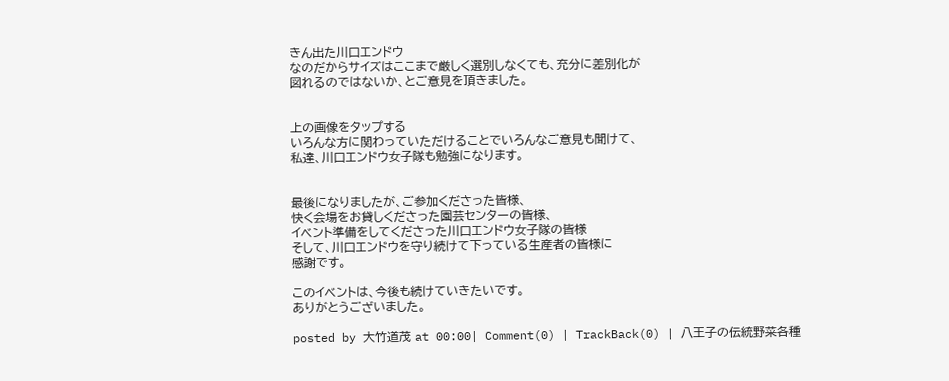きん出た川口エンドウ
なのだからサイズはここまで厳しく選別しなくても、充分に差別化が
図れるのではないか、とご意見を頂きました。


上の画像をタップする
いろんな方に関わっていただけることでいろんなご意見も聞けて、
私達、川口エンドウ女子隊も勉強になります。


最後になりましたが、ご参加くださった皆様、
快く会場をお貸しくださった園芸センターの皆様、
イベント準備をしてくださった川口エンドウ女子隊の皆様
そして、川口エンドウを守り続けて下っている生産者の皆様に
感謝です。

このイベントは、今後も続けていきたいです。
ありがとうございました。

posted by 大竹道茂 at 00:00| Comment(0) | TrackBack(0) | 八王子の伝統野菜各種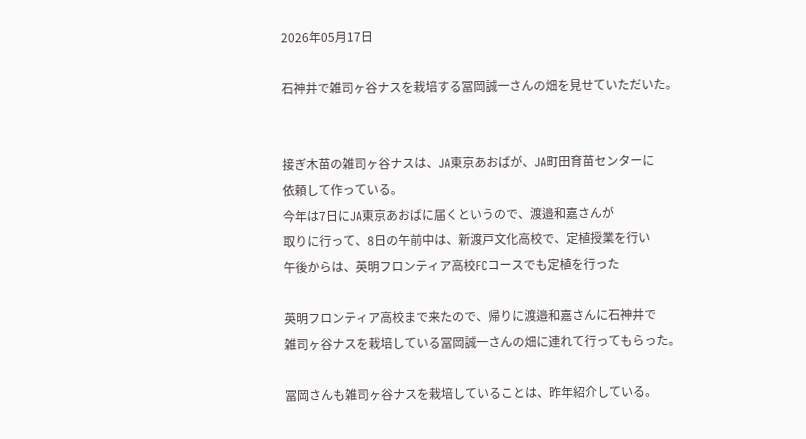2026年05月17日

石神井で雑司ヶ谷ナスを栽培する冨岡誠一さんの畑を見せていただいた。


接ぎ木苗の雑司ヶ谷ナスは、JA東京あおばが、JA町田育苗センターに
依頼して作っている。
今年は7日にJA東京あおばに届くというので、渡邉和嘉さんが
取りに行って、8日の午前中は、新渡戸文化高校で、定植授業を行い
午後からは、英明フロンティア高校FCコースでも定植を行った

英明フロンティア高校まで来たので、帰りに渡邉和嘉さんに石神井で
雑司ヶ谷ナスを栽培している冨岡誠一さんの畑に連れて行ってもらった。

冨岡さんも雑司ヶ谷ナスを栽培していることは、昨年紹介している。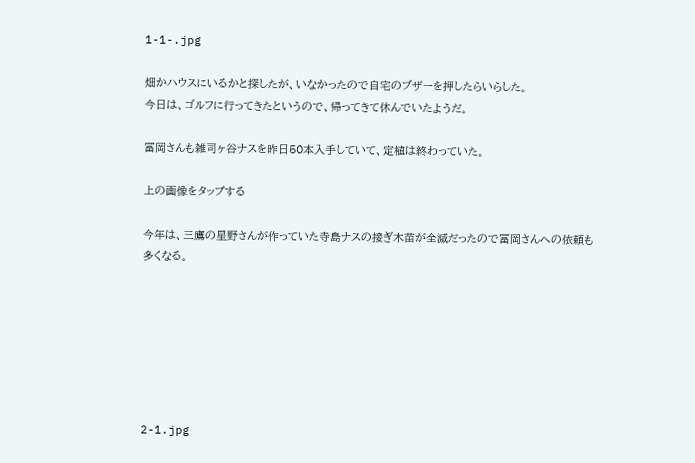1-1-.jpg

畑かハウスにいるかと探したが、いなかったので自宅のブザーを押したらいらした。
今日は、ゴルフに行ってきたというので、帰ってきて休んでいたようだ。

冨岡さんも雑司ヶ谷ナスを昨日50本入手していて、定植は終わっていた。

上の画像をタップする

今年は、三鷹の星野さんが作っていた寺島ナスの接ぎ木苗が全滅だったので冨岡さんへの依頼も多くなる。







2-1.jpg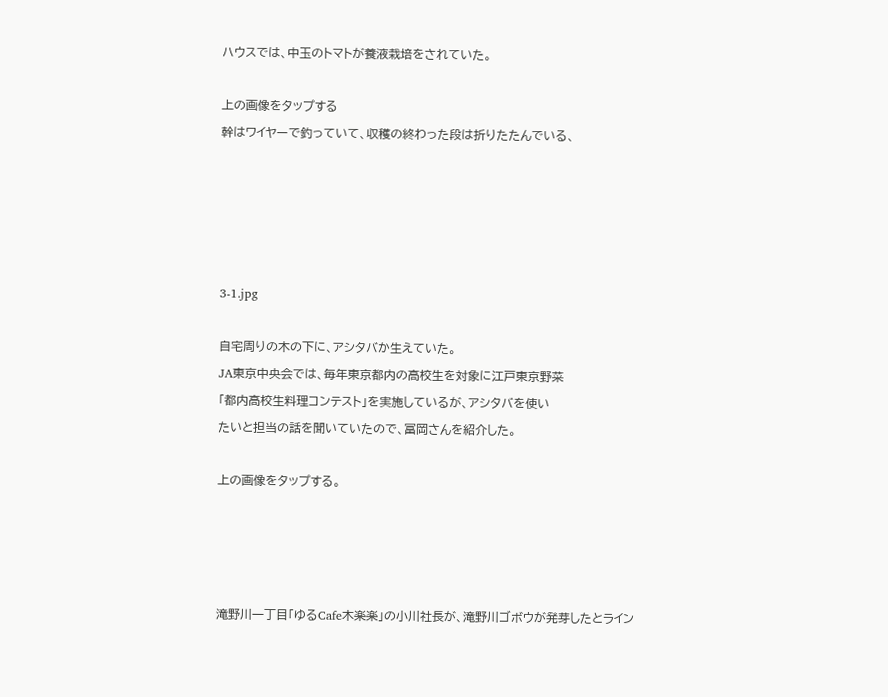ハウスでは、中玉のトマトが養液栽培をされていた。

上の画像をタップする
幹はワイヤーで釣っていて、収穫の終わった段は折りたたんでいる、





3-1.jpg

自宅周りの木の下に、アシタバか生えていた。
JA東京中央会では、毎年東京都内の高校生を対象に江戸東京野菜
「都内高校生料理コンテスト」を実施しているが、アシタバを使い
たいと担当の話を聞いていたので、冨岡さんを紹介した。

上の画像をタップする。




滝野川一丁目「ゆるCafe木楽楽」の小川社長が、滝野川ゴボウが発芽したとライン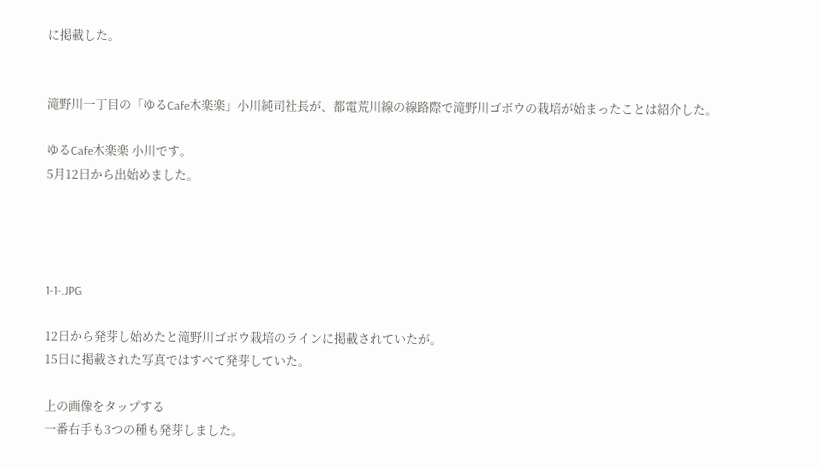に掲載した。


滝野川一丁目の「ゆるCafe木楽楽」小川純司社長が、都電荒川線の線路際で滝野川ゴボウの栽培が始まったことは紹介した。

ゆるCafe木楽楽 小川です。
5月12日から出始めました。




1-1-.JPG

12日から発芽し始めたと滝野川ゴボウ栽培のラインに掲載されていたが。
15日に掲載された写真ではすべて発芽していた。

上の画像をタップする
一番右手も3つの種も発芽しました。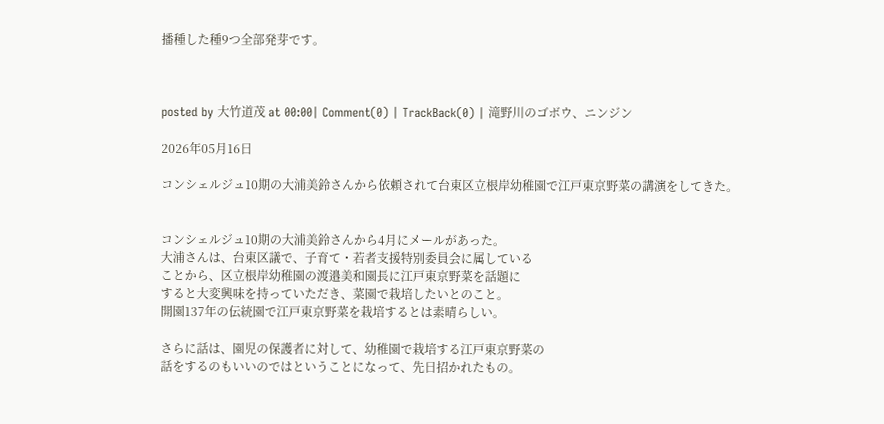播種した種9つ全部発芽です。



posted by 大竹道茂 at 00:00| Comment(0) | TrackBack(0) | 滝野川のゴボウ、ニンジン

2026年05月16日

コンシェルジュ10期の大浦美鈴さんから依頼されて台東区立根岸幼稚園で江戸東京野菜の講演をしてきた。


コンシェルジュ10期の大浦美鈴さんから4月にメールがあった。
大浦さんは、台東区議で、子育て・若者支援特別委員会に属している
ことから、区立根岸幼稚園の渡邉美和園長に江戸東京野菜を話題に
すると大変興味を持っていただき、菜園で栽培したいとのこと。
開園137年の伝統園で江戸東京野菜を栽培するとは素晴らしい。

さらに話は、園児の保護者に対して、幼稚園で栽培する江戸東京野菜の
話をするのもいいのではということになって、先日招かれたもの。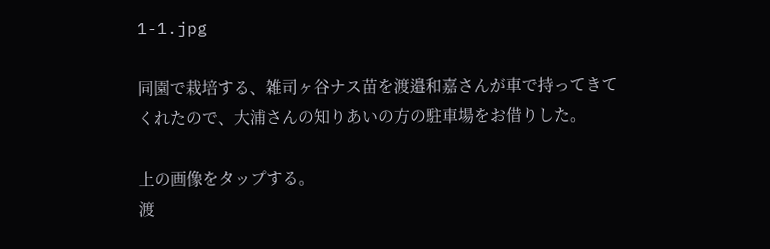1-1.jpg

同園で栽培する、雑司ヶ谷ナス苗を渡邉和嘉さんが車で持ってきて
くれたので、大浦さんの知りあいの方の駐車場をお借りした。

上の画像をタップする。
渡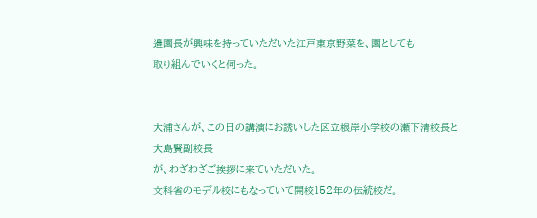邉園長が興味を持っていただいた江戸東京野菜を、園としても
取り組んでいくと伺った。


大浦さんが、この日の講演にお誘いした区立根岸小学校の瀬下清校長と
大島賢副校長
が、わざわざご挨拶に来ていただいた。
文科省のモデル校にもなっていて開校152年の伝統校だ。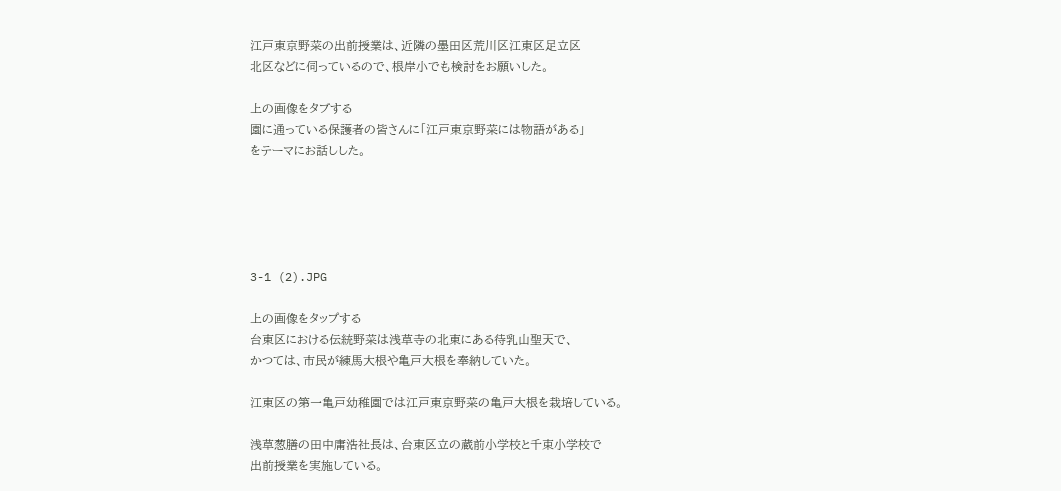江戸東京野菜の出前授業は、近隣の墨田区荒川区江東区足立区
北区などに伺っているので、根岸小でも検討をお願いした。

上の画像をタブする
園に通っている保護者の皆さんに「江戸東京野菜には物語がある」
をテーマにお話しした。





3-1 (2).JPG

上の画像をタップする
台東区における伝統野菜は浅草寺の北東にある待乳山聖天で、
かつては、市民が練馬大根や亀戸大根を奉納していた。

江東区の第一亀戸幼稚園では江戸東京野菜の亀戸大根を栽培している。

浅草葱膳の田中庸浩社長は、台東区立の蔵前小学校と千束小学校で
出前授業を実施している。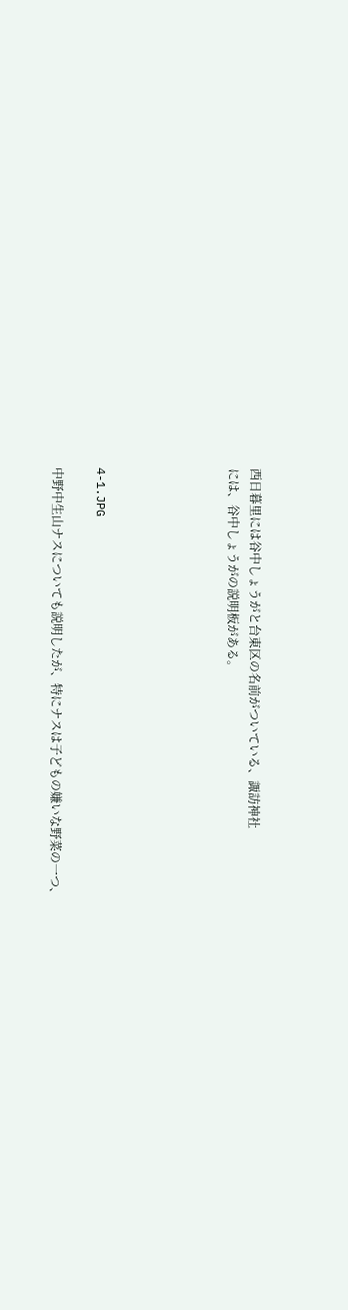西日暮里には谷中しょうがと台東区の名前がついている、諏訪神社
には、谷中しょうがの説明板がある。





4-1.JPG

中野中生山ナスについても説明したが、特にナスは子どもの嫌いな野菜の一つ、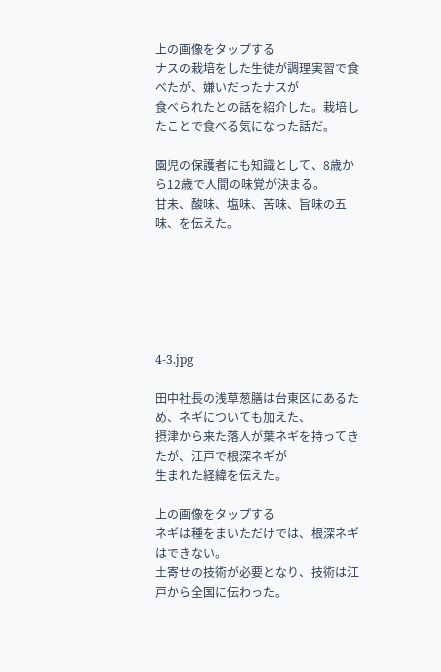上の画像をタップする
ナスの栽培をした生徒が調理実習で食べたが、嫌いだったナスが
食べられたとの話を紹介した。栽培したことで食べる気になった話だ。

園児の保護者にも知識として、8歳から12歳で人間の味覚が決まる。
甘未、酸味、塩味、苦味、旨味の五味、を伝えた。






4-3.jpg

田中社長の浅草葱膳は台東区にあるため、ネギについても加えた、
摂津から来た落人が葉ネギを持ってきたが、江戸で根深ネギが
生まれた経緯を伝えた。

上の画像をタップする
ネギは種をまいただけでは、根深ネギはできない。
土寄せの技術が必要となり、技術は江戸から全国に伝わった。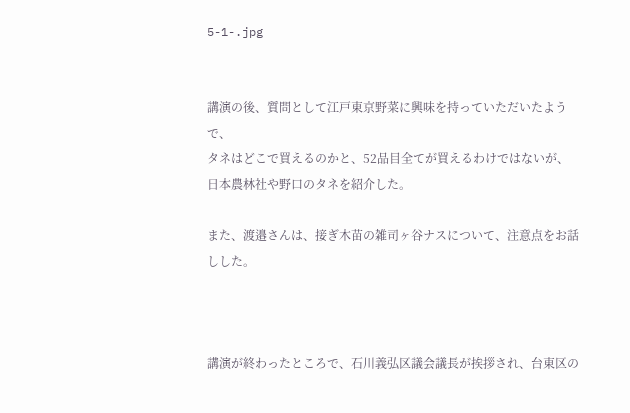5-1-.jpg


講演の後、質問として江戸東京野菜に興味を持っていただいたようで、
タネはどこで買えるのかと、52品目全てが買えるわけではないが、
日本農林社や野口のタネを紹介した。

また、渡邉さんは、接ぎ木苗の雑司ヶ谷ナスについて、注意点をお話しした。



講演が終わったところで、石川義弘区議会議長が挨拶され、台東区の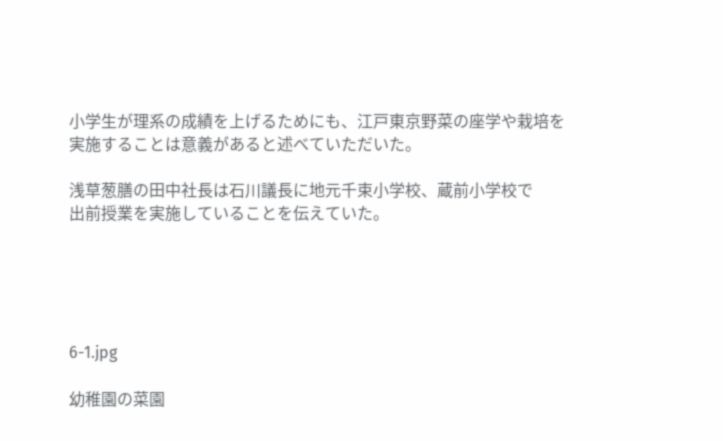小学生が理系の成績を上げるためにも、江戸東京野菜の座学や栽培を
実施することは意義があると述べていただいた。

浅草葱膳の田中社長は石川議長に地元千束小学校、蔵前小学校で
出前授業を実施していることを伝えていた。





6-1.jpg

幼稚園の菜園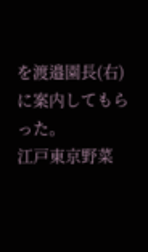を渡邉園長(右)に案内してもらった。
江戸東京野菜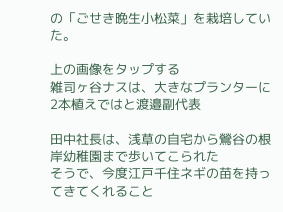の「ごせき晩生小松菜」を栽培していた。

上の画像をタップする
雑司ヶ谷ナスは、大きなプランターに2本植えではと渡邉副代表

田中社長は、浅草の自宅から鶯谷の根岸幼稚園まで歩いてこられた
そうで、今度江戸千住ネギの苗を持ってきてくれること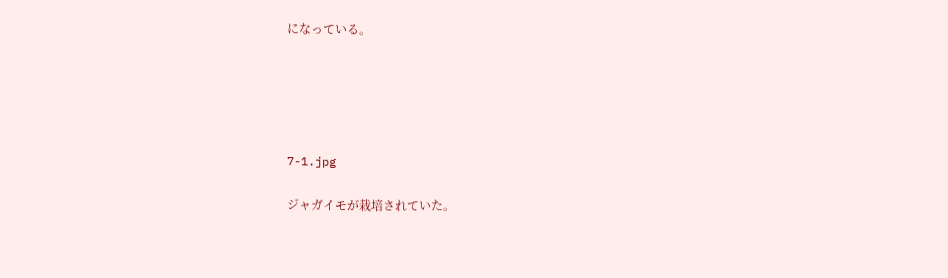になっている。





7-1.jpg

ジャガイモが栽培されていた。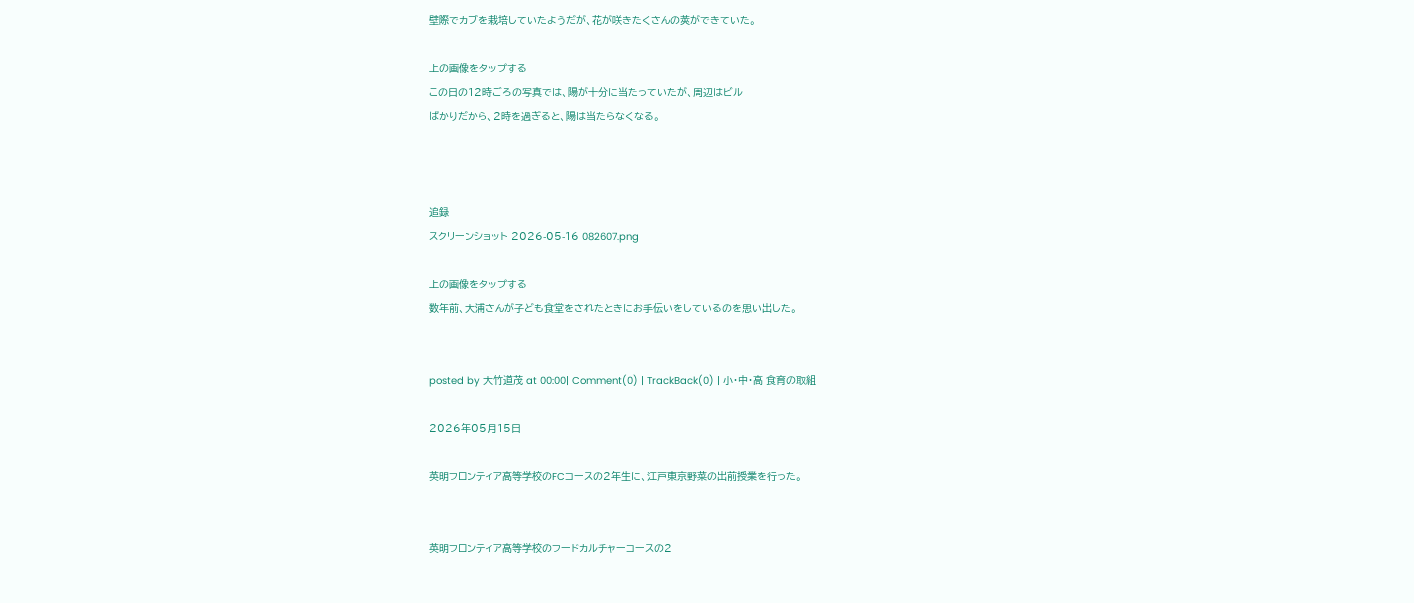壁際でカブを栽培していたようだが、花が咲きたくさんの莢ができていた。

上の画像をタップする
この日の12時ごろの写真では、陽が十分に当たっていたが、周辺はビル
ばかりだから、2時を過ぎると、陽は当たらなくなる。



追録
スクリーンショット 2026-05-16 082607.png

上の画像をタップする
数年前、大浦さんが子ども食堂をされたときにお手伝いをしているのを思い出した。


posted by 大竹道茂 at 00:00| Comment(0) | TrackBack(0) | 小・中・高 食育の取組

2026年05月15日

英明フロンティア高等学校のFCコースの2年生に、江戸東京野菜の出前授業を行った。


英明フロンティア高等学校のフードカルチャーコースの2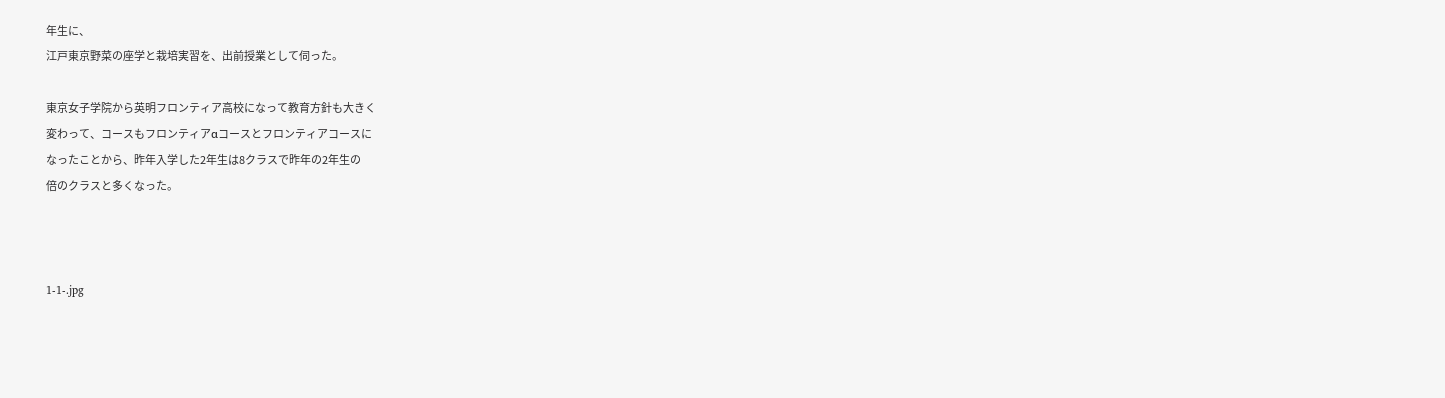年生に、
江戸東京野菜の座学と栽培実習を、出前授業として伺った。

東京女子学院から英明フロンティア高校になって教育方針も大きく
変わって、コースもフロンティアαコースとフロンティアコースに
なったことから、昨年入学した2年生は8クラスで昨年の2年生の
倍のクラスと多くなった。



1-1-.jpg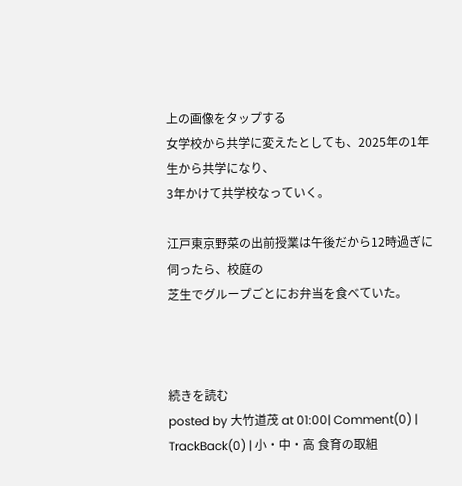上の画像をタップする
女学校から共学に変えたとしても、2025年の1年生から共学になり、
3年かけて共学校なっていく。

江戸東京野菜の出前授業は午後だから12時過ぎに伺ったら、校庭の
芝生でグループごとにお弁当を食べていた。



続きを読む
posted by 大竹道茂 at 01:00| Comment(0) | TrackBack(0) | 小・中・高 食育の取組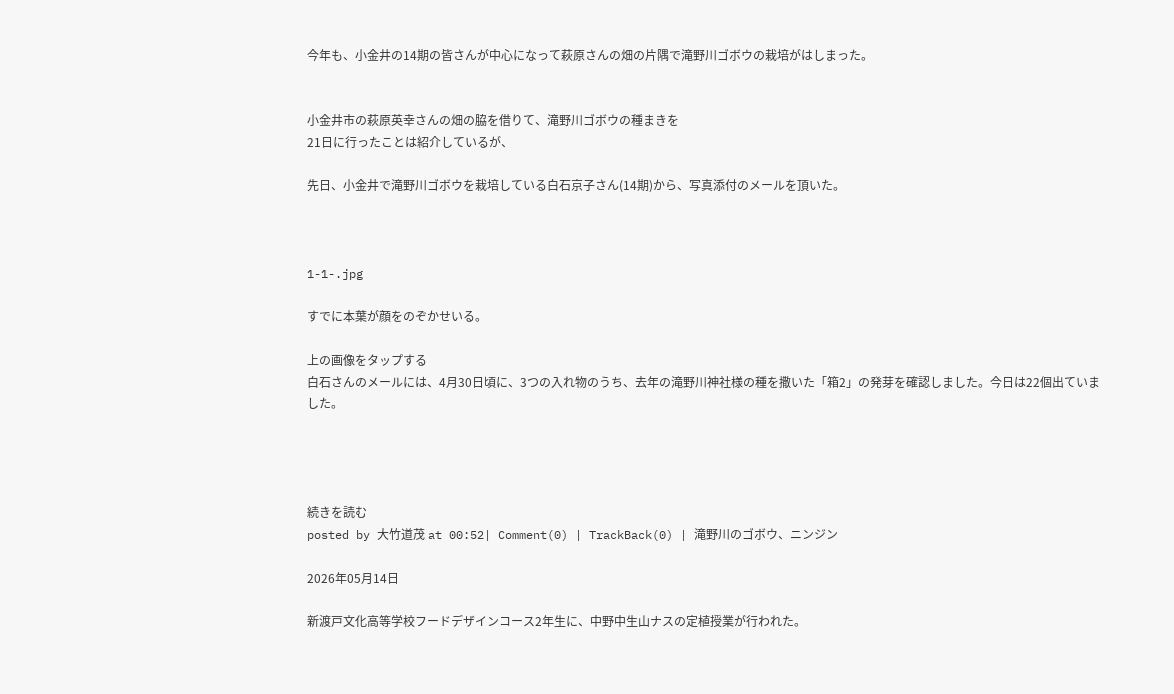今年も、小金井の14期の皆さんが中心になって萩原さんの畑の片隅で滝野川ゴボウの栽培がはしまった。


小金井市の萩原英幸さんの畑の脇を借りて、滝野川ゴボウの種まきを
21日に行ったことは紹介しているが、

先日、小金井で滝野川ゴボウを栽培している白石京子さん(14期)から、写真添付のメールを頂いた。



1-1-.jpg

すでに本葉が顔をのぞかせいる。

上の画像をタップする
白石さんのメールには、4月30日頃に、3つの入れ物のうち、去年の滝野川神社様の種を撒いた「箱2」の発芽を確認しました。今日は22個出ていました。




続きを読む
posted by 大竹道茂 at 00:52| Comment(0) | TrackBack(0) | 滝野川のゴボウ、ニンジン

2026年05月14日

新渡戸文化高等学校フードデザインコース2年生に、中野中生山ナスの定植授業が行われた。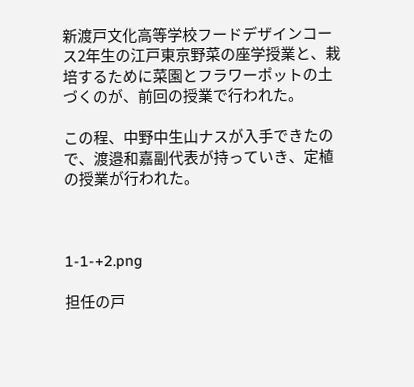新渡戸文化高等学校フードデザインコース2年生の江戸東京野菜の座学授業と、栽培するために菜園とフラワーポットの土づくのが、前回の授業で行われた。

この程、中野中生山ナスが入手できたので、渡邉和嘉副代表が持っていき、定植の授業が行われた。



1-1-+2.png

担任の戸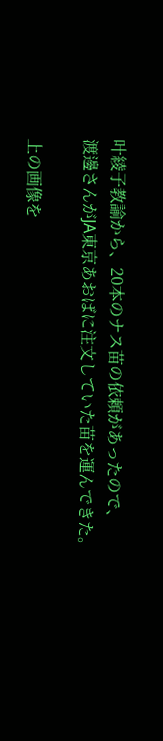叶綾子教諭から、20本のナス苗の依頼があったので、
渡邊さんがJA東京あおばに注文していた苗を運んできた。

上の画像を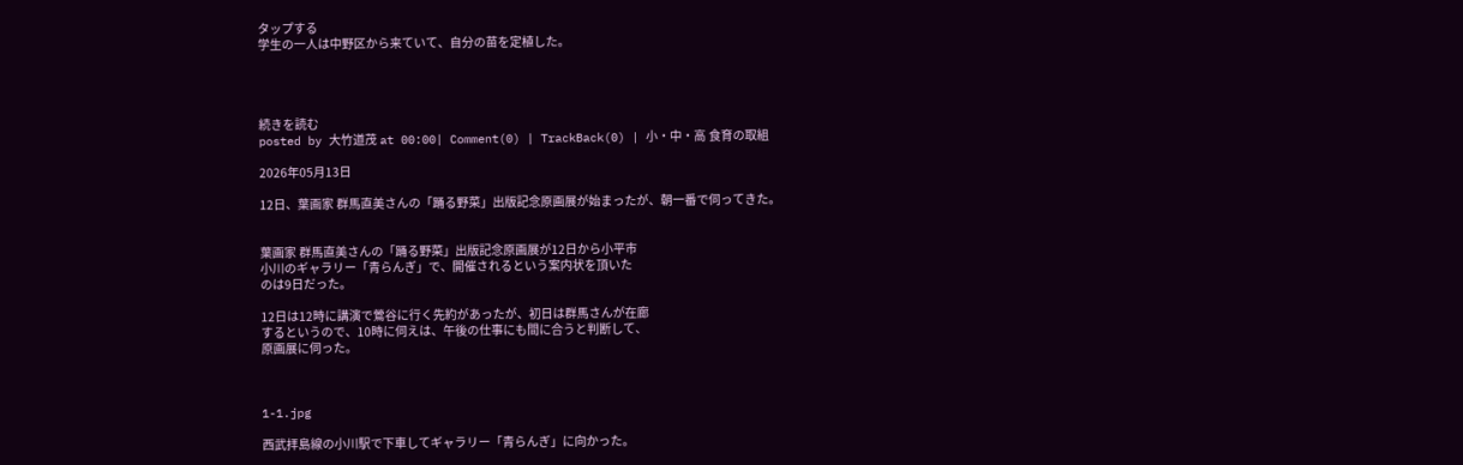タップする
学生の一人は中野区から来ていて、自分の苗を定植した。




続きを読む
posted by 大竹道茂 at 00:00| Comment(0) | TrackBack(0) | 小・中・高 食育の取組

2026年05月13日

12日、葉画家 群馬直美さんの「踊る野菜」出版記念原画展が始まったが、朝一番で伺ってきた。


葉画家 群馬直美さんの「踊る野菜」出版記念原画展が12日から小平市
小川のギャラリー「青らんぎ」で、開催されるという案内状を頂いた
のは9日だった。

12日は12時に講演で鶯谷に行く先約があったが、初日は群馬さんが在廊
するというので、10時に伺えは、午後の仕事にも間に合うと判断して、
原画展に伺った。



1-1.jpg

西武拝島線の小川駅で下車してギャラリー「青らんぎ」に向かった。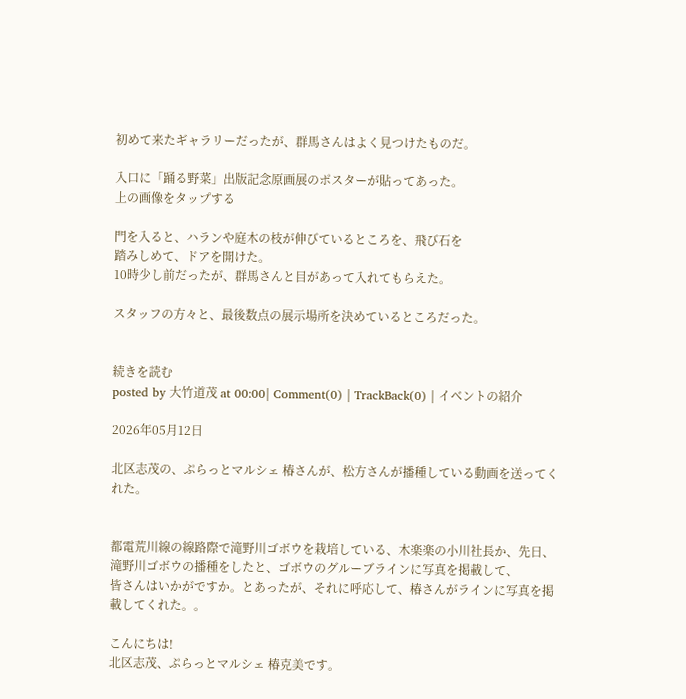初めて来たギャラリーだったが、群馬さんはよく見つけたものだ。

入口に「踊る野菜」出版記念原画展のポスターが貼ってあった。
上の画像をタップする

門を入ると、ハランや庭木の枝が伸びているところを、飛び石を
踏みしめて、ドアを開けた。
10時少し前だったが、群馬さんと目があって入れてもらえた。

スタッフの方々と、最後数点の展示場所を決めているところだった。


続きを読む
posted by 大竹道茂 at 00:00| Comment(0) | TrackBack(0) | イベントの紹介

2026年05月12日

北区志茂の、ぷらっとマルシェ 椿さんが、松方さんが播種している動画を送ってくれた。


都電荒川線の線路際で滝野川ゴボウを栽培している、木楽楽の小川社長か、先日、滝野川ゴボウの播種をしたと、ゴボウのグルーブラインに写真を掲載して、
皆さんはいかがですか。とあったが、それに呼応して、椿さんがラインに写真を掲載してくれた。。

こんにちは!
北区志茂、ぷらっとマルシェ 椿克美です。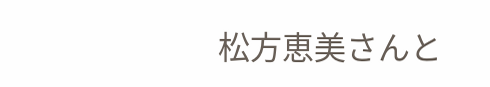松方恵美さんと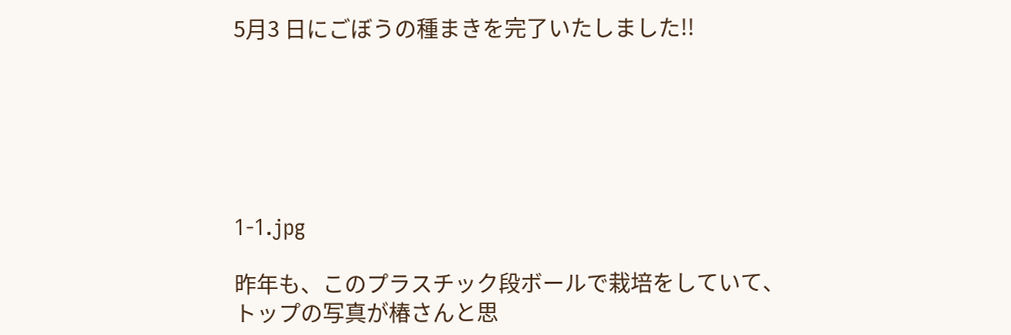5月3 日にごぼうの種まきを完了いたしました!!






1-1.jpg

昨年も、このプラスチック段ボールで栽培をしていて、
トップの写真が椿さんと思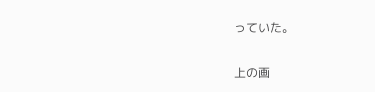っていた。

上の画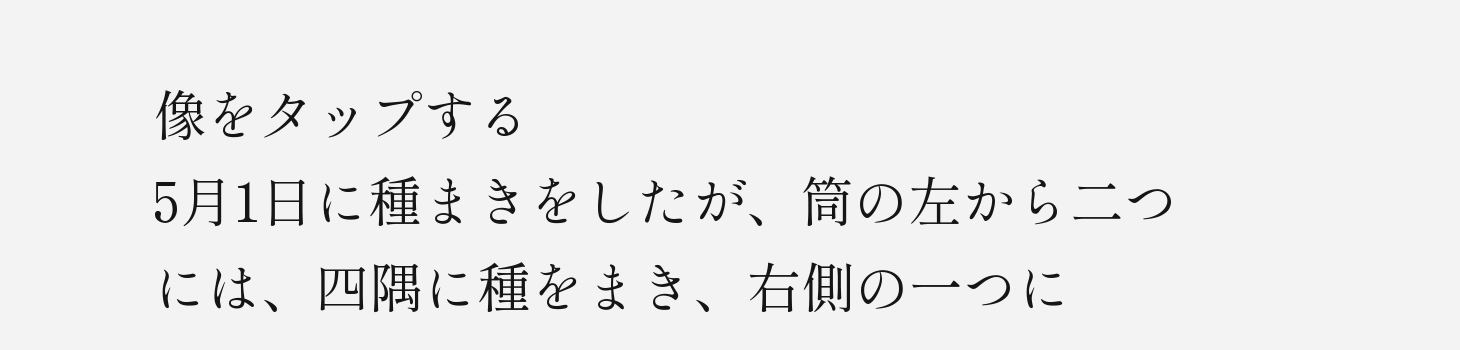像をタップする
5月1日に種まきをしたが、筒の左から二つには、四隅に種をまき、右側の一つに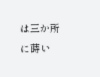は三か所に蒔い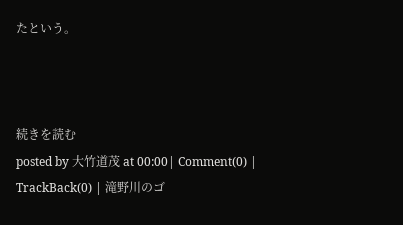たという。



続きを読む
posted by 大竹道茂 at 00:00| Comment(0) | TrackBack(0) | 滝野川のゴ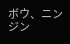ボウ、ニンジン